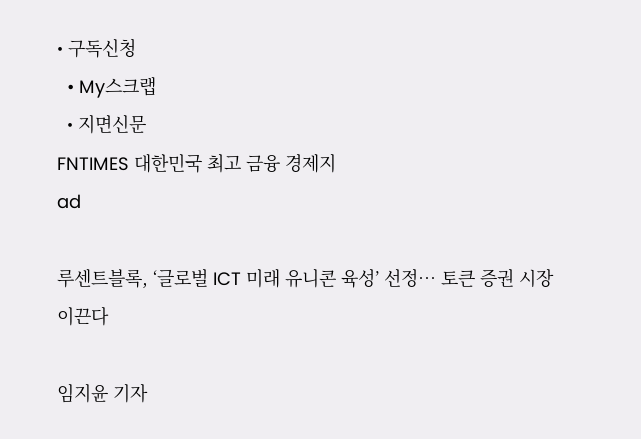• 구독신청
  • My스크랩
  • 지면신문
FNTIMES 대한민국 최고 금융 경제지
ad

루센트블록, ‘글로벌 ICT 미래 유니콘 육성’ 선정… 토큰 증권 시장 이끈다

임지윤 기자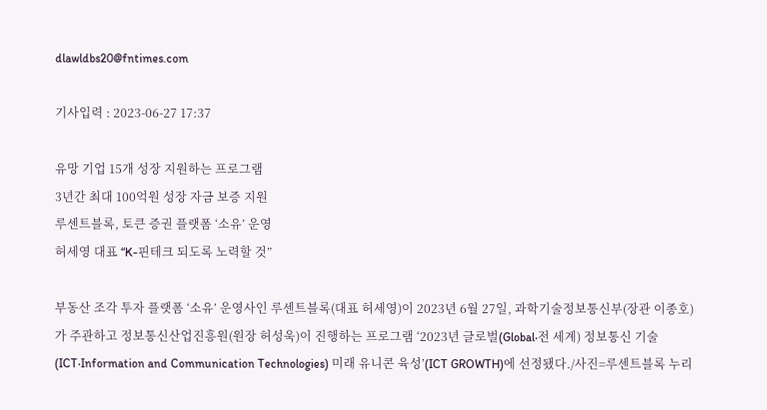dlawldbs20@fntimes.com

기사입력 : 2023-06-27 17:37

유망 기업 15개 성장 지원하는 프로그램
3년간 최대 100억원 성장 자금 보증 지원
루센트블록, 토큰 증권 플랫폼 ‘소유’ 운영
허세영 대표 “K-핀테크 되도록 노력할 것”

부동산 조각 투자 플랫폼 ‘소유’ 운영사인 루센트블록(대표 허세영)이 2023년 6월 27일, 과학기술정보통신부(장관 이종호)가 주관하고 정보통신산업진흥원(원장 허성욱)이 진행하는 프로그램 ‘2023년 글로벌(Global‧전 세계) 정보통신 기술(ICT‧Information and Communication Technologies) 미래 유니콘 육성’(ICT GROWTH)에 선정됐다./사진=루센트블록 누리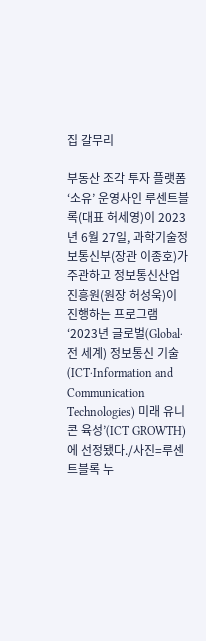집 갈무리

부동산 조각 투자 플랫폼 ‘소유’ 운영사인 루센트블록(대표 허세영)이 2023년 6월 27일, 과학기술정보통신부(장관 이종호)가 주관하고 정보통신산업진흥원(원장 허성욱)이 진행하는 프로그램 ‘2023년 글로벌(Global‧전 세계) 정보통신 기술(ICT‧Information and Communication Technologies) 미래 유니콘 육성’(ICT GROWTH)에 선정됐다./사진=루센트블록 누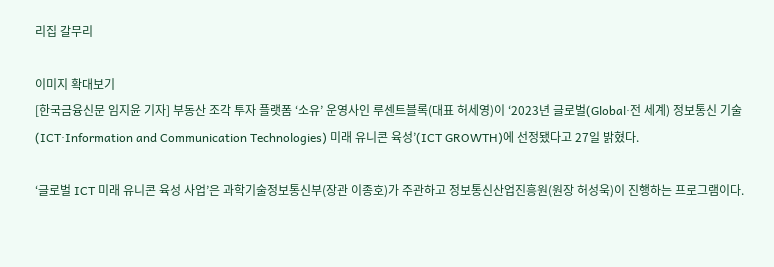리집 갈무리

이미지 확대보기
[한국금융신문 임지윤 기자] 부동산 조각 투자 플랫폼 ‘소유’ 운영사인 루센트블록(대표 허세영)이 ‘2023년 글로벌(Global‧전 세계) 정보통신 기술(ICT‧Information and Communication Technologies) 미래 유니콘 육성’(ICT GROWTH)에 선정됐다고 27일 밝혔다.

‘글로벌 ICT 미래 유니콘 육성 사업’은 과학기술정보통신부(장관 이종호)가 주관하고 정보통신산업진흥원(원장 허성욱)이 진행하는 프로그램이다.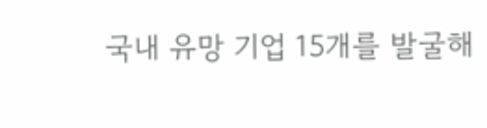국내 유망 기업 15개를 발굴해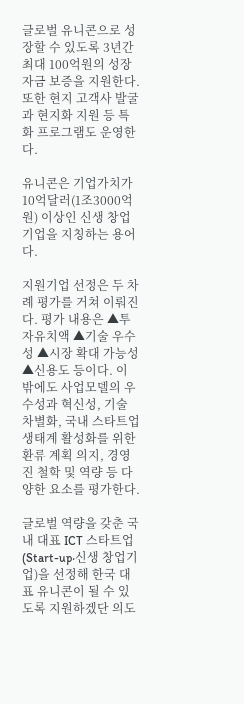글로벌 유니콘으로 성장할 수 있도록 3년간 최대 100억원의 성장 자금 보증을 지원한다. 또한 현지 고객사 발굴과 현지화 지원 등 특화 프로그램도 운영한다.

유니콘은 기업가치가 10억달러(1조3000억원) 이상인 신생 창업기업을 지칭하는 용어다.

지원기업 선정은 두 차례 평가를 거쳐 이뤄진다. 평가 내용은 ▲투자유치액 ▲기술 우수성 ▲시장 확대 가능성 ▲신용도 등이다. 이 밖에도 사업모델의 우수성과 혁신성, 기술 차별화, 국내 스타트업 생태계 활성화를 위한 환류 계획 의지, 경영진 철학 및 역량 등 다양한 요소를 평가한다.

글로벌 역량을 갖춘 국내 대표 ICT 스타트업(Start-up‧신생 창업기업)을 선정해 한국 대표 유니콘이 될 수 있도록 지원하겠단 의도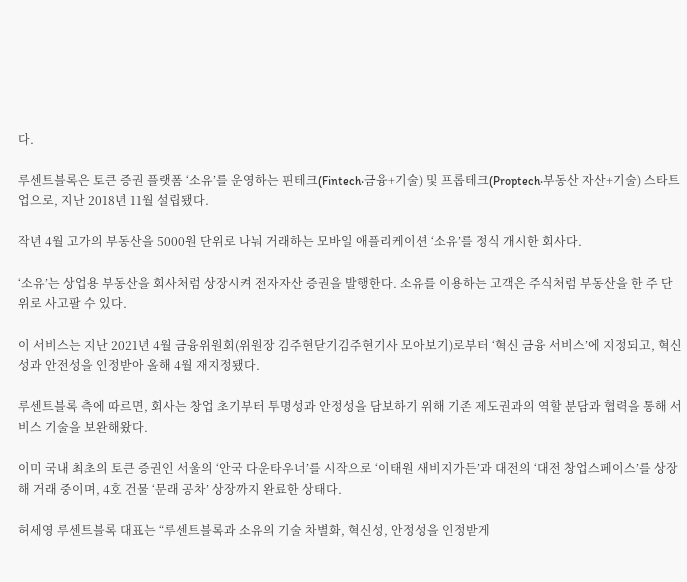다.

루센트블록은 토큰 증권 플랫폼 ‘소유’를 운영하는 핀테크(Fintech‧금융+기술) 및 프롭테크(Proptech‧부동산 자산+기술) 스타트업으로, 지난 2018년 11월 설립됐다.

작년 4월 고가의 부동산을 5000원 단위로 나눠 거래하는 모바일 애플리케이션 ‘소유’를 정식 개시한 회사다.

‘소유’는 상업용 부동산을 회사처럼 상장시켜 전자자산 증권을 발행한다. 소유를 이용하는 고객은 주식처럼 부동산을 한 주 단위로 사고팔 수 있다.

이 서비스는 지난 2021년 4월 금융위원회(위원장 김주현닫기김주현기사 모아보기)로부터 ‘혁신 금융 서비스’에 지정되고, 혁신성과 안전성을 인정받아 올해 4월 재지정됐다.

루센트블록 측에 따르면, 회사는 창업 초기부터 투명성과 안정성을 담보하기 위해 기존 제도권과의 역할 분담과 협력을 통해 서비스 기술을 보완해왔다.

이미 국내 최초의 토큰 증권인 서울의 ‘안국 다운타우너’를 시작으로 ‘이태원 새비지가든’과 대전의 ‘대전 창업스페이스’를 상장해 거래 중이며, 4호 건물 ‘문래 공차’ 상장까지 완료한 상태다.

허세영 루센트블록 대표는 “루센트블록과 소유의 기술 차별화, 혁신성, 안정성을 인정받게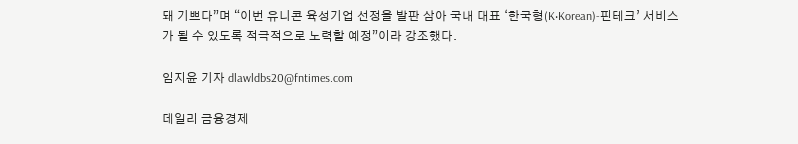돼 기쁘다”며 “이번 유니콘 육성기업 선정을 발판 삼아 국내 대표 ‘한국형(K‧Korean)-핀테크’ 서비스가 될 수 있도록 적극적으로 노력할 예정”이라 강조했다.

임지윤 기자 dlawldbs20@fntimes.com

데일리 금융경제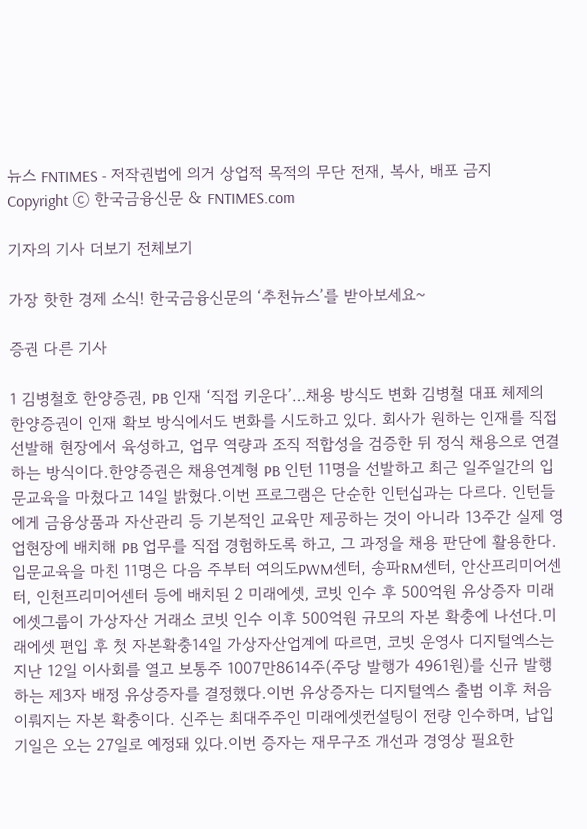뉴스 FNTIMES - 저작권법에 의거 상업적 목적의 무단 전재, 복사, 배포 금지
Copyright ⓒ 한국금융신문 & FNTIMES.com

기자의 기사 더보기 전체보기

가장 핫한 경제 소식! 한국금융신문의 ‘추천뉴스’를 받아보세요~

증권 다른 기사

1 김병철호 한양증권, PB 인재 ‘직접 키운다’…채용 방식도 변화 김병철 대표 체제의 한양증권이 인재 확보 방식에서도 변화를 시도하고 있다. 회사가 원하는 인재를 직접 선발해 현장에서 육성하고, 업무 역량과 조직 적합성을 검증한 뒤 정식 채용으로 연결하는 방식이다.한양증권은 채용연계형 PB 인턴 11명을 선발하고 최근 일주일간의 입문교육을 마쳤다고 14일 밝혔다.이번 프로그램은 단순한 인턴십과는 다르다. 인턴들에게 금융상품과 자산관리 등 기본적인 교육만 제공하는 것이 아니라 13주간 실제 영업현장에 배치해 PB 업무를 직접 경험하도록 하고, 그 과정을 채용 판단에 활용한다.입문교육을 마친 11명은 다음 주부터 여의도PWM센터, 송파RM센터, 안산프리미어센터, 인천프리미어센터 등에 배치된 2 미래에셋, 코빗 인수 후 500억원 유상증자 미래에셋그룹이 가상자산 거래소 코빗 인수 이후 500억원 규모의 자본 확충에 나선다.미래에셋 편입 후 첫 자본확충14일 가상자산업계에 따르면, 코빗 운영사 디지털엑스는 지난 12일 이사회를 열고 보통주 1007만8614주(주당 발행가 4961원)를 신규 발행하는 제3자 배정 유상증자를 결정했다.이번 유상증자는 디지털엑스 출범 이후 처음 이뤄지는 자본 확충이다. 신주는 최대주주인 미래에셋컨설팅이 전량 인수하며, 납입기일은 오는 27일로 예정돼 있다.이번 증자는 재무구조 개선과 경영상 필요한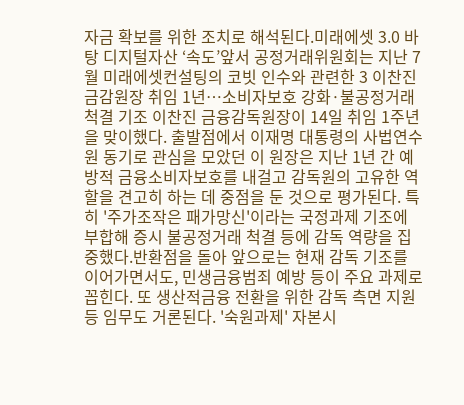자금 확보를 위한 조치로 해석된다.미래에셋 3.0 바탕 디지털자산 ‘속도’앞서 공정거래위원회는 지난 7월 미래에셋컨설팅의 코빗 인수와 관련한 3 이찬진 금감원장 취임 1년…소비자보호 강화·불공정거래 척결 기조 이찬진 금융감독원장이 14일 취임 1주년을 맞이했다. 출발점에서 이재명 대통령의 사법연수원 동기로 관심을 모았던 이 원장은 지난 1년 간 예방적 금융소비자보호를 내걸고 감독원의 고유한 역할을 견고히 하는 데 중점을 둔 것으로 평가된다. 특히 '주가조작은 패가망신'이라는 국정과제 기조에 부합해 증시 불공정거래 척결 등에 감독 역량을 집중했다.반환점을 돌아 앞으로는 현재 감독 기조를 이어가면서도, 민생금융범죄 예방 등이 주요 과제로 꼽힌다. 또 생산적금융 전환을 위한 감독 측면 지원 등 임무도 거론된다. '숙원과제' 자본시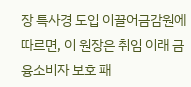장 특사경 도입 이끌어금감원에 따르면, 이 원장은 취임 이래 금융소비자 보호 패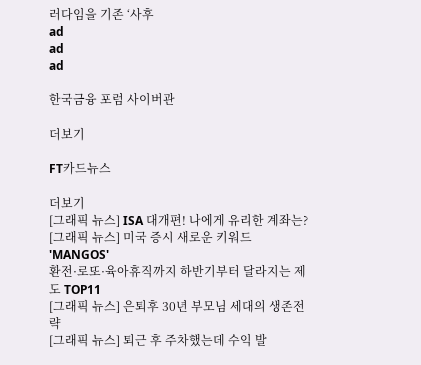러다임을 기존 ‘사후
ad
ad
ad

한국금융 포럼 사이버관

더보기

FT카드뉴스

더보기
[그래픽 뉴스] ISA 대개편! 나에게 유리한 계좌는?
[그래픽 뉴스] 미국 증시 새로운 키워드 'MANGOS'
환전·로또·육아휴직까지 하반기부터 달라지는 제도 TOP11
[그래픽 뉴스] 은퇴후 30년 부모님 세대의 생존전략
[그래픽 뉴스] 퇴근 후 주차했는데 수익 발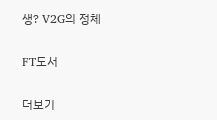생? V2G의 정체

FT도서

더보기